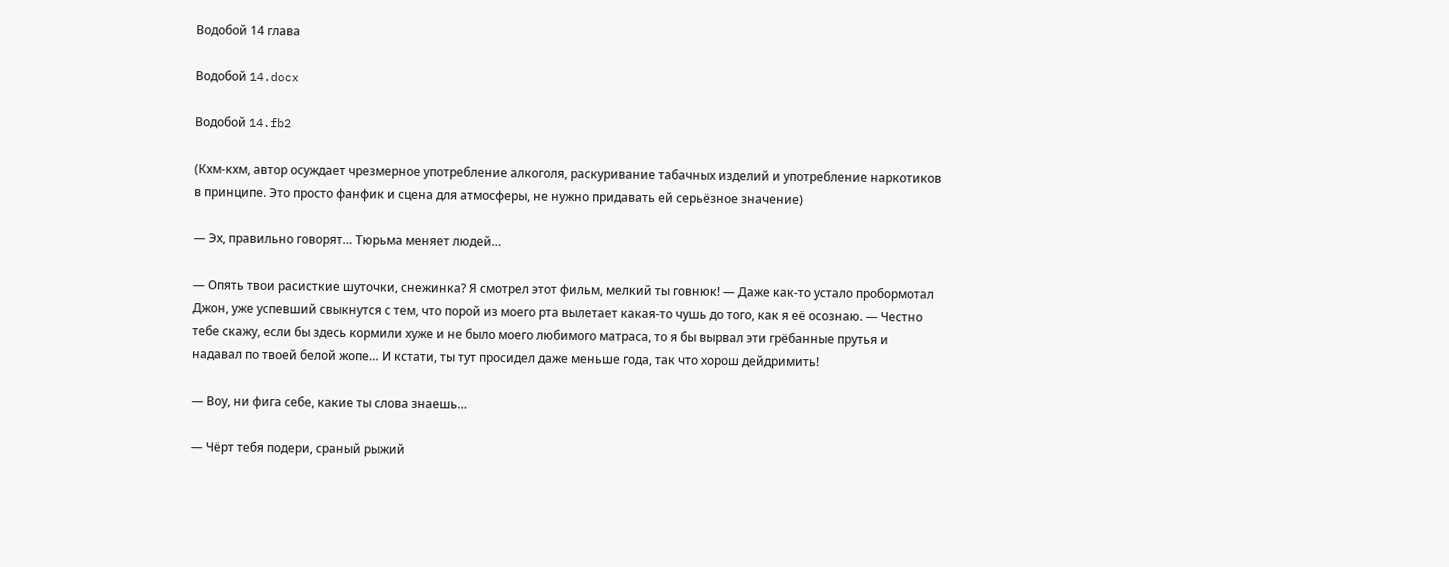Водобой 14 глава

Водобой 14.docx

Водобой 14.fb2

(Кхм-кхм, автор осуждает чрезмерное употребление алкоголя, раскуривание табачных изделий и употребление наркотиков в принципе. Это просто фанфик и сцена для атмосферы, не нужно придавать ей серьёзное значение)

— Эх, правильно говорят… Тюрьма меняет людей…

— Опять твои расисткие шуточки, снежинка? Я смотрел этот фильм, мелкий ты говнюк! — Даже как-то устало пробормотал Джон, уже успевший свыкнутся с тем, что порой из моего рта вылетает какая-то чушь до того, как я её осознаю. — Честно тебе скажу, если бы здесь кормили хуже и не было моего любимого матраса, то я бы вырвал эти грёбанные прутья и надавал по твоей белой жопе… И кстати, ты тут просидел даже меньше года, так что хорош дейдримить!

— Воу, ни фига себе, какие ты слова знаешь…

— Чёрт тебя подери, сраный рыжий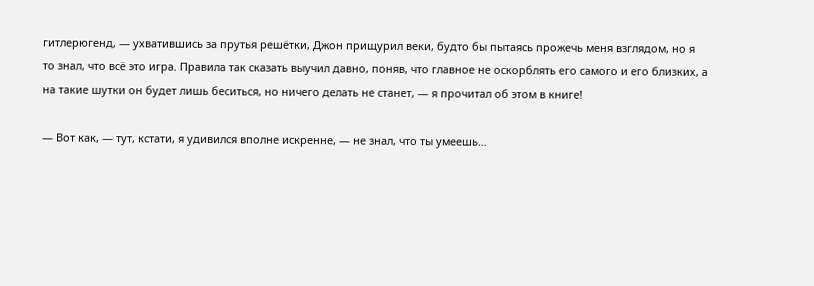гитлерюгенд, — ухватившись за прутья решётки, Джон прищурил веки, будто бы пытаясь прожечь меня взглядом, но я то знал, что всё это игра. Правила так сказать выучил давно, поняв, что главное не оскорблять его самого и его близких, а на такие шутки он будет лишь беситься, но ничего делать не станет, — я прочитал об этом в книге!

— Вот как, — тут, кстати, я удивился вполне искренне, — не знал, что ты умеешь…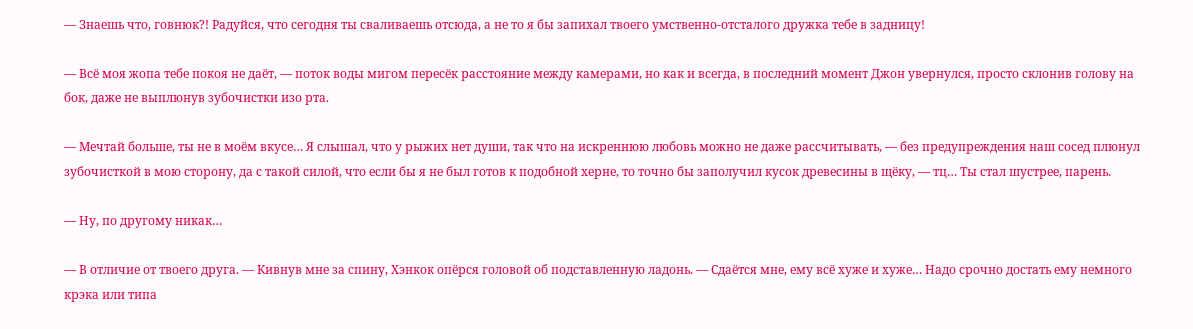— Знаешь что, говнюк?! Радуйся, что сегодня ты сваливаешь отсюда, а не то я бы запихал твоего умственно-отсталого дружка тебе в задницу!

— Всё моя жопа тебе покоя не даёт, — поток воды мигом пересёк расстояние между камерами, но как и всегда, в последний момент Джон увернулся, просто склонив голову на бок, даже не выплюнув зубочистки изо рта.

— Мечтай больше, ты не в моём вкусе… Я слышал, что у рыжих нет души, так что на искреннюю любовь можно не даже рассчитывать, — без предупреждения наш сосед плюнул зубочисткой в мою сторону, да с такой силой, что если бы я не был готов к подобной херне, то точно бы заполучил кусок древесины в щёку, — тц… Ты стал шустрее, парень.

— Ну, по другому никак…

— В отличие от твоего друга. — Кивнув мне за спину, Хэнкок опёрся головой об подставленную ладонь. — Сдаётся мне, ему всё хуже и хуже… Надо срочно достать ему немного крэка или типа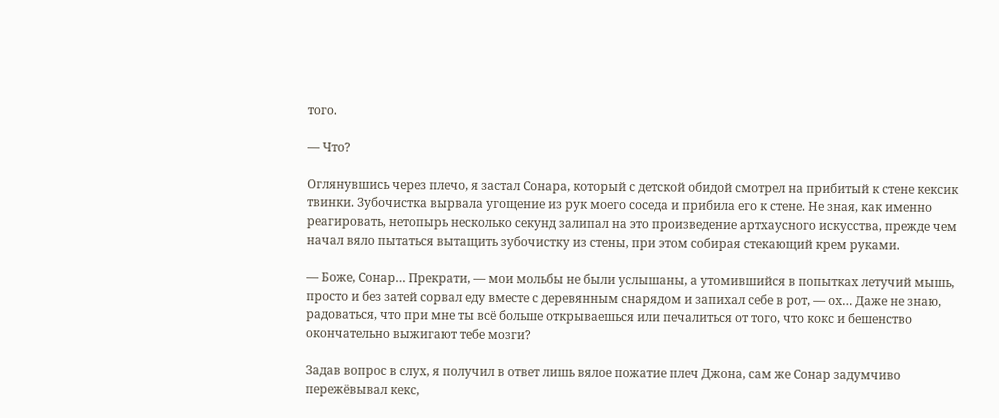того.

— Что?

Оглянувшись через плечо, я застал Сонара, который с детской обидой смотрел на прибитый к стене кексик твинки. Зубочистка вырвала угощение из рук моего соседа и прибила его к стене. Не зная, как именно реагировать, нетопырь несколько секунд залипал на это произведение артхаусного искусства, прежде чем начал вяло пытаться вытащить зубочистку из стены, при этом собирая стекающий крем руками.

— Боже, Сонар… Прекрати, — мои мольбы не были услышаны, а утомившийся в попытках летучий мышь, просто и без затей сорвал еду вместе с деревянным снарядом и запихал себе в рот, — ох… Даже не знаю, радоваться, что при мне ты всё больше открываешься или печалиться от того, что кокс и бешенство окончательно выжигают тебе мозги?

Задав вопрос в слух, я получил в ответ лишь вялое пожатие плеч Джона, сам же Сонар задумчиво пережёвывал кекс,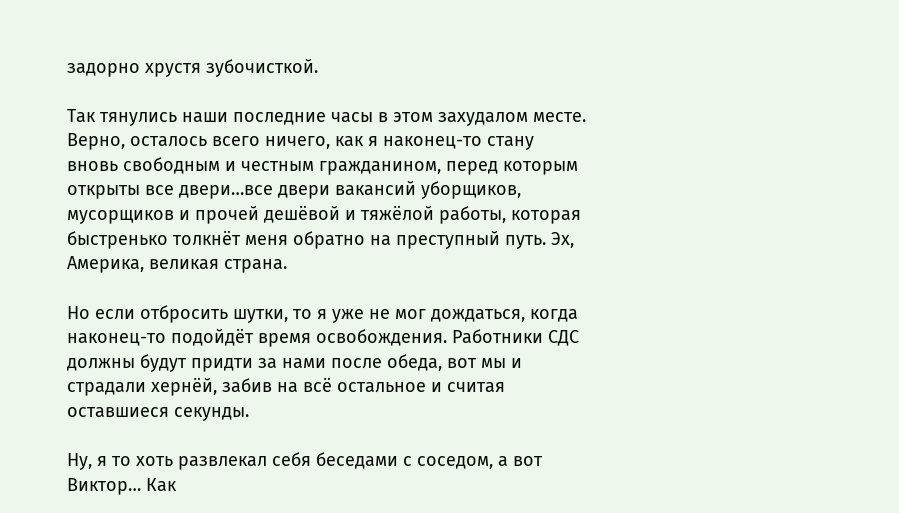задорно хрустя зубочисткой.

Так тянулись наши последние часы в этом захудалом месте. Верно, осталось всего ничего, как я наконец-то стану вновь свободным и честным гражданином, перед которым открыты все двери…все двери вакансий уборщиков, мусорщиков и прочей дешёвой и тяжёлой работы, которая быстренько толкнёт меня обратно на преступный путь. Эх, Америка, великая страна.

Но если отбросить шутки, то я уже не мог дождаться, когда наконец-то подойдёт время освобождения. Работники СДС должны будут придти за нами после обеда, вот мы и страдали хернёй, забив на всё остальное и считая оставшиеся секунды.

Ну, я то хоть развлекал себя беседами с соседом, а вот Виктор… Как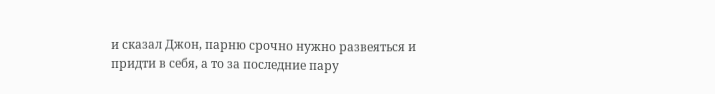и сказал Джон, парню срочно нужно развеяться и придти в себя, а то за последние пару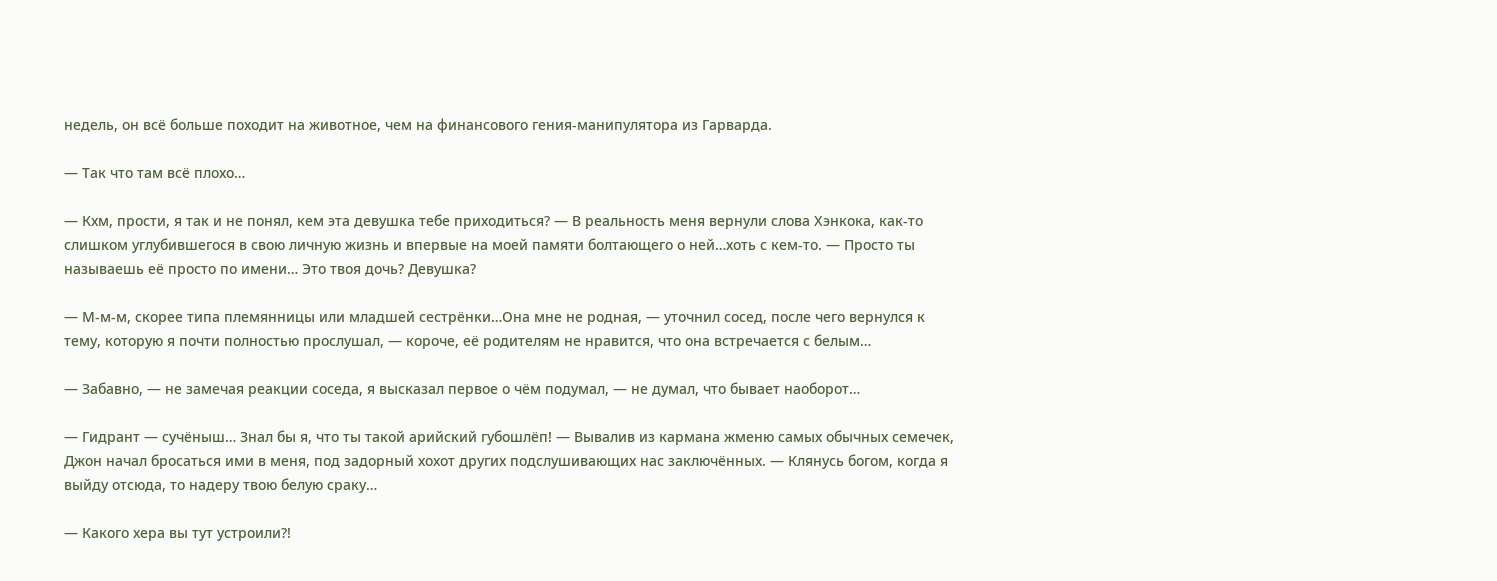недель, он всё больше походит на животное, чем на финансового гения-манипулятора из Гарварда.

— Так что там всё плохо…

— Кхм, прости, я так и не понял, кем эта девушка тебе приходиться? — В реальность меня вернули слова Хэнкока, как-то слишком углубившегося в свою личную жизнь и впервые на моей памяти болтающего о ней…хоть с кем-то. — Просто ты называешь её просто по имени… Это твоя дочь? Девушка?

— М-м-м, скорее типа племянницы или младшей сестрёнки…Она мне не родная, — уточнил сосед, после чего вернулся к тему, которую я почти полностью прослушал, — короче, её родителям не нравится, что она встречается с белым…

— Забавно, — не замечая реакции соседа, я высказал первое о чём подумал, — не думал, что бывает наоборот…

— Гидрант — сучёныш… Знал бы я, что ты такой арийский губошлёп! — Вывалив из кармана жменю самых обычных семечек, Джон начал бросаться ими в меня, под задорный хохот других подслушивающих нас заключённых. — Клянусь богом, когда я выйду отсюда, то надеру твою белую сраку…

— Какого хера вы тут устроили?!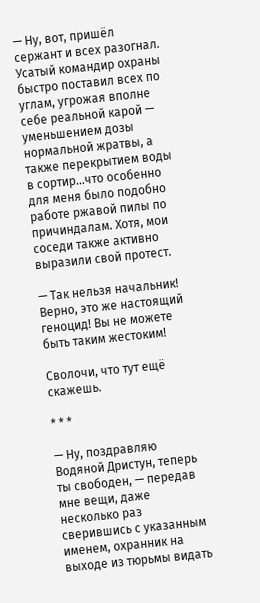— Ну, вот, пришёл сержант и всех разогнал. Усатый командир охраны быстро поставил всех по углам, угрожая вполне себе реальной карой — уменьшением дозы нормальной жратвы, а также перекрытием воды в сортир…что особенно для меня было подобно работе ржавой пилы по причиндалам. Хотя, мои соседи также активно выразили свой протест.

— Так нельзя начальник! Верно, это же настоящий геноцид! Вы не можете быть таким жестоким!

Сволочи, что тут ещё скажешь.

* * *

— Ну, поздравляю Водяной Дристун, теперь ты свободен, — передав мне вещи, даже несколько раз сверившись с указанным именем, охранник на выходе из тюрьмы видать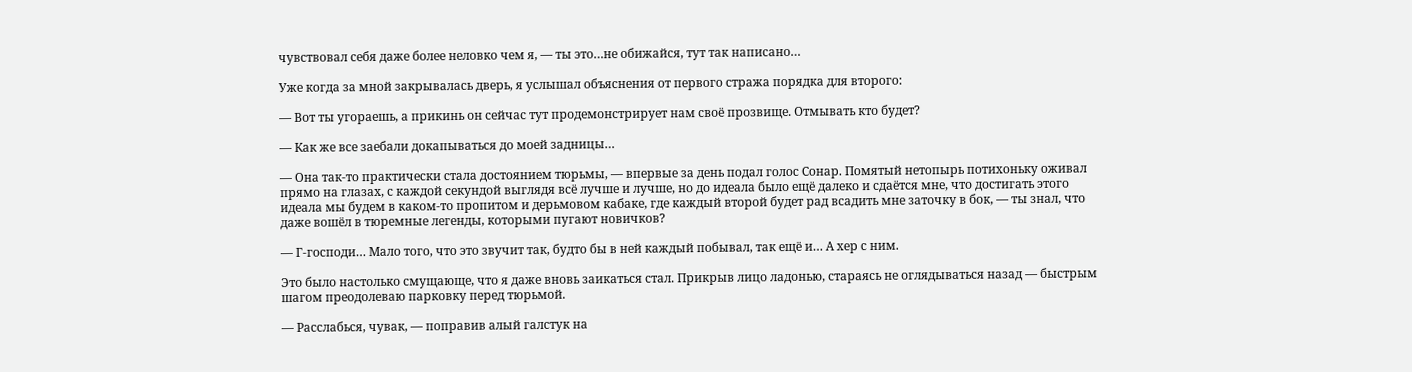чувствовал себя даже более неловко чем я, — ты это…не обижайся, тут так написано…

Уже когда за мной закрывалась дверь, я услышал объяснения от первого стража порядка для второго:

— Вот ты угораешь, а прикинь он сейчас тут продемонстрирует нам своё прозвище. Отмывать кто будет?

— Как же все заебали докапываться до моей задницы…

— Она так-то практически стала достоянием тюрьмы, — впервые за день подал голос Сонар. Помятый нетопырь потихоньку оживал прямо на глазах, с каждой секундой выглядя всё лучше и лучше, но до идеала было ещё далеко и сдаётся мне, что достигать этого идеала мы будем в каком-то пропитом и дерьмовом кабаке, где каждый второй будет рад всадить мне заточку в бок, — ты знал, что даже вошёл в тюремные легенды, которыми пугают новичков?

— Г-господи… Мало того, что это звучит так, будто бы в ней каждый побывал, так ещё и… А хер с ним.

Это было настолько смущающе, что я даже вновь заикаться стал. Прикрыв лицо ладонью, стараясь не оглядываться назад — быстрым шагом преодолеваю парковку перед тюрьмой.

— Расслабься, чувак, — поправив алый галстук на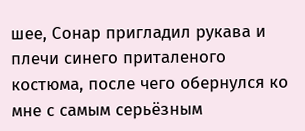шее, Сонар пригладил рукава и плечи синего приталеного костюма, после чего обернулся ко мне с самым серьёзным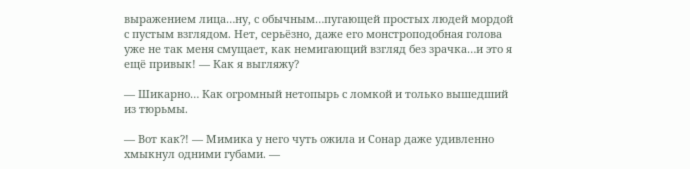выражением лица…ну, с обычным…пугающей простых людей мордой с пустым взглядом. Нет, серьёзно, даже его монстроподобная голова уже не так меня смущает, как немигающий взгляд без зрачка…и это я ещё привык! — Как я выгляжу?

— Шикарно… Как огромный нетопырь с ломкой и только вышедший из тюрьмы.

— Вот как?! — Мимика у него чуть ожила и Сонар даже удивленно хмыкнул одними губами. —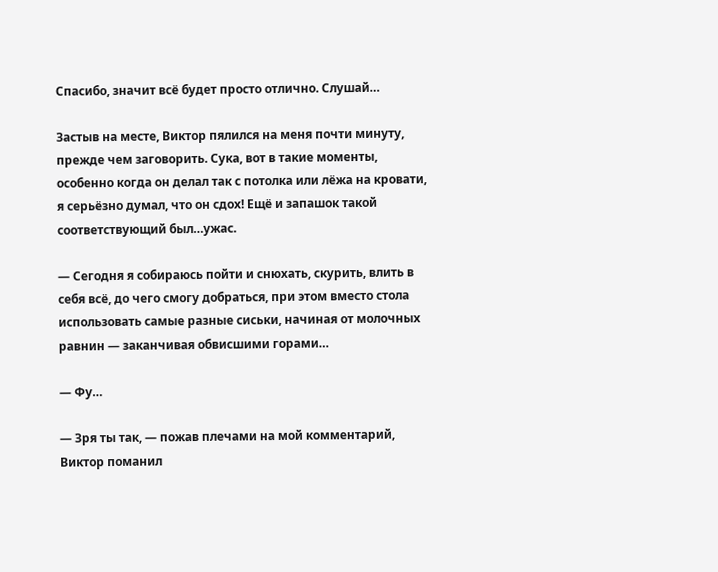Спасибо, значит всё будет просто отлично. Слушай…

Застыв на месте, Виктор пялился на меня почти минуту, прежде чем заговорить. Сука, вот в такие моменты, особенно когда он делал так с потолка или лёжа на кровати, я серьёзно думал, что он сдох! Ещё и запашок такой соответствующий был…ужас.

— Сегодня я собираюсь пойти и снюхать, скурить, влить в себя всё, до чего смогу добраться, при этом вместо стола использовать самые разные сиськи, начиная от молочных равнин — заканчивая обвисшими горами…

— Фу…

— Зря ты так, — пожав плечами на мой комментарий, Виктор поманил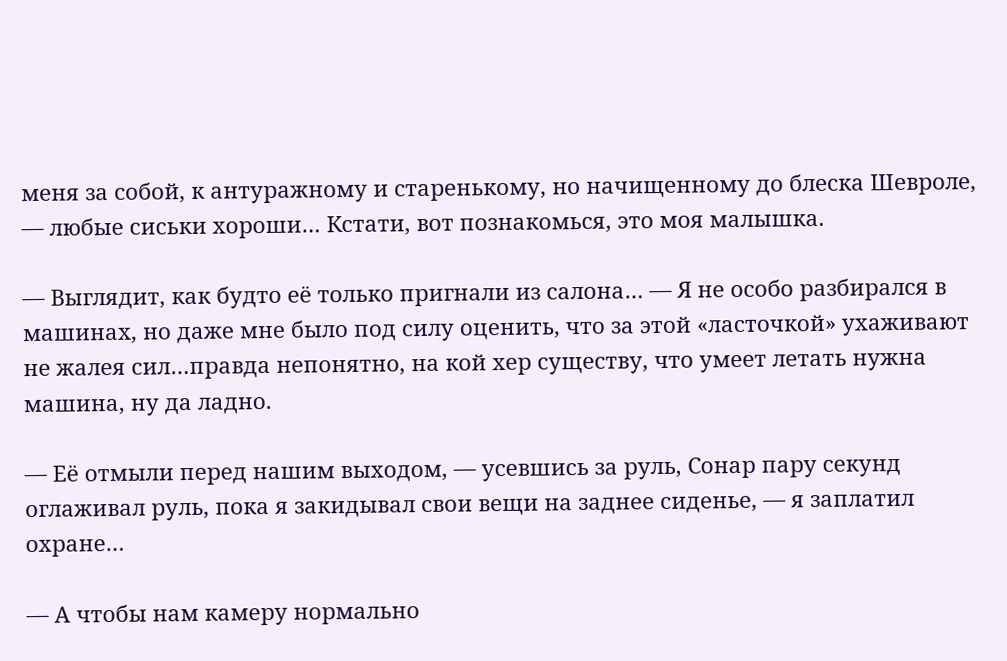меня за собой, к антуражному и старенькому, но начищенному до блеска Шевроле, — любые сиськи хороши… Кстати, вот познакомься, это моя малышка.

— Выглядит, как будто её только пригнали из салона… — Я не особо разбирался в машинах, но даже мне было под силу оценить, что за этой «ласточкой» ухаживают не жалея сил…правда непонятно, на кой хер существу, что умеет летать нужна машина, ну да ладно.

— Её отмыли перед нашим выходом, — усевшись за руль, Сонар пару секунд оглаживал руль, пока я закидывал свои вещи на заднее сиденье, — я заплатил охране…

— А чтобы нам камеру нормально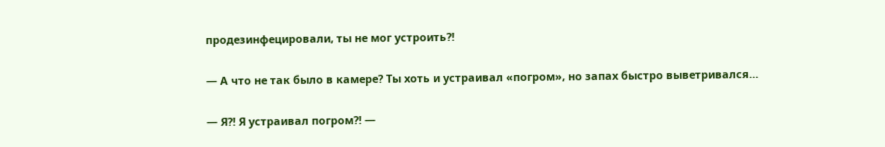продезинфецировали, ты не мог устроить?!

— А что не так было в камере? Ты хоть и устраивал «погром», но запах быстро выветривался…

— Я?! Я устраивал погром?! —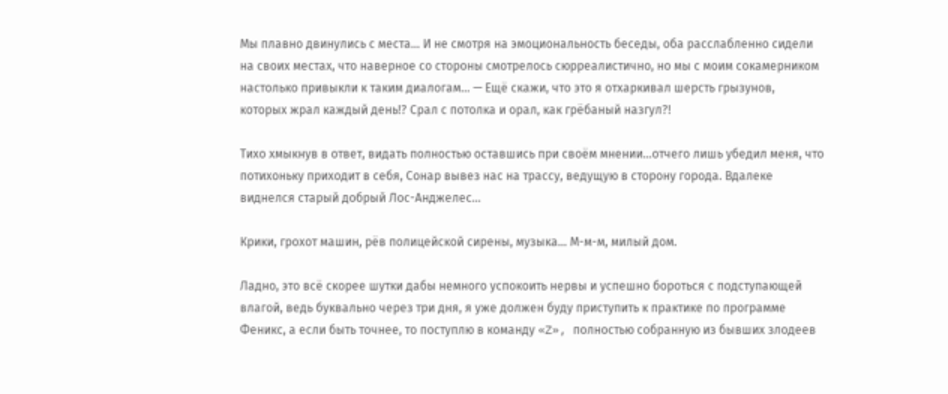Мы плавно двинулись с места… И не смотря на эмоциональность беседы, оба расслабленно сидели на своих местах, что наверное со стороны смотрелось сюрреалистично, но мы с моим сокамерником настолько привыкли к таким диалогам… — Ещё скажи, что это я отхаркивал шерсть грызунов, которых жрал каждый день!? Срал с потолка и орал, как грёбаный назгул?!

Тихо хмыкнув в ответ, видать полностью оставшись при своём мнении…отчего лишь убедил меня, что потихоньку приходит в себя, Сонар вывез нас на трассу, ведущую в сторону города. Вдалеке виднелся старый добрый Лос-Анджелес…

Крики, грохот машин, рёв полицейской сирены, музыка… М-м-м, милый дом.

Ладно, это всё скорее шутки дабы немного успокоить нервы и успешно бороться с подступающей влагой, ведь буквально через три дня, я уже должен буду приступить к практике по программе Феникс, а если быть точнее, то поступлю в команду «Z», полностью собранную из бывших злодеев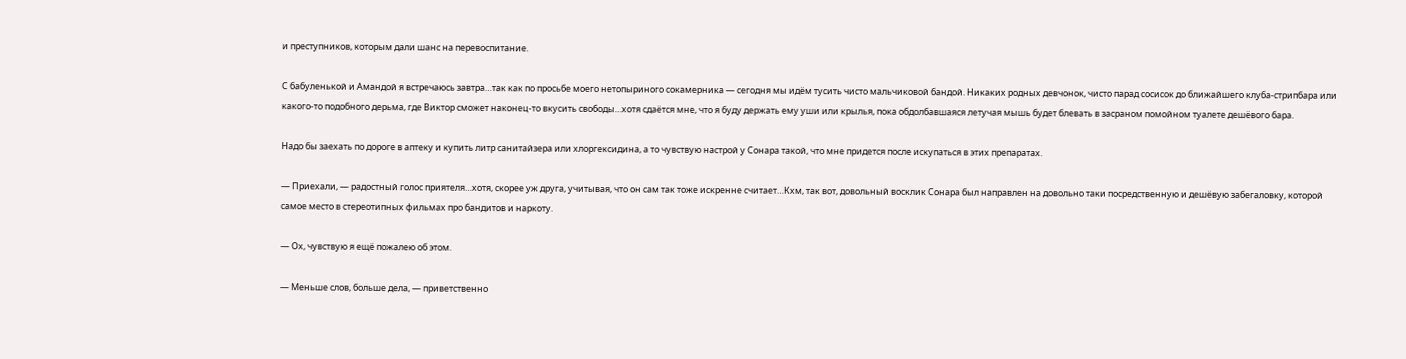и преступников, которым дали шанс на перевоспитание.

С бабуленькой и Амандой я встречаюсь завтра…так как по просьбе моего нетопыриного сокамерника — сегодня мы идём тусить чисто мальчиковой бандой. Никаких родных девчонок, чисто парад сосисок до ближайшего клуба-стрипбара или какого-то подобного дерьма, где Виктор сможет наконец-то вкусить свободы…хотя сдаётся мне, что я буду держать ему уши или крылья, пока обдолбавшаяся летучая мышь будет блевать в засраном помойном туалете дешёвого бара.

Надо бы заехать по дороге в аптеку и купить литр санитайзера или хлоргексидина, а то чувствую настрой у Сонара такой, что мне придется после искупаться в этих препаратах.

— Приехали, — радостный голос приятеля…хотя, скорее уж друга, учитывая, что он сам так тоже искренне считает…Кхм, так вот, довольный восклик Сонара был направлен на довольно таки посредственную и дешёвую забегаловку, которой самое место в стереотипных фильмах про бандитов и наркоту.

— Ох, чувствую я ещё пожалею об этом.

— Меньше слов, больше дела, — приветственно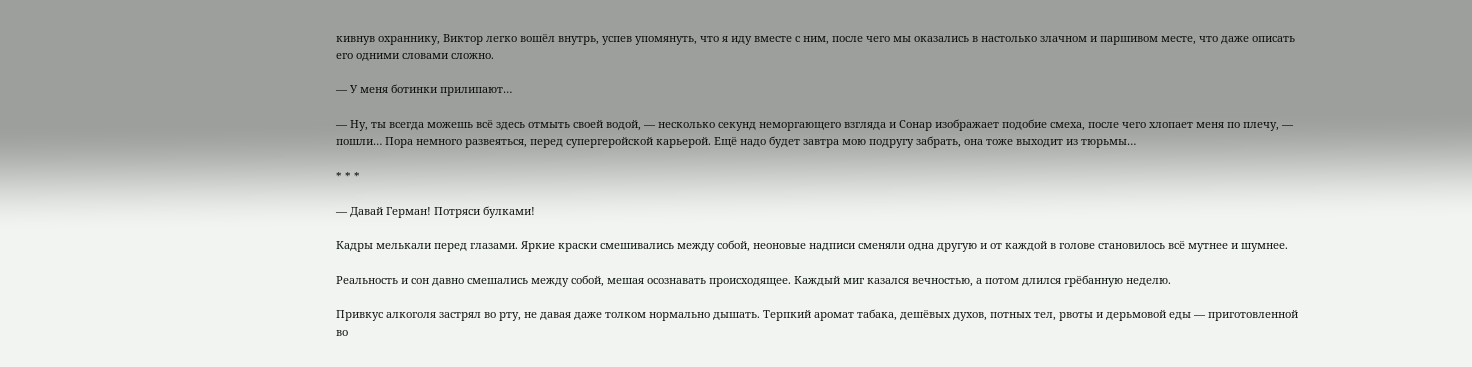кивнув охраннику, Виктор легко вошёл внутрь, успев упомянуть, что я иду вместе с ним, после чего мы оказались в настолько злачном и паршивом месте, что даже описать его одними словами сложно.

— У меня ботинки прилипают…

— Ну, ты всегда можешь всё здесь отмыть своей водой, — несколько секунд неморгающего взгляда и Сонар изображает подобие смеха, после чего хлопает меня по плечу, — пошли… Пора немного развеяться, перед супергеройской карьерой. Ещё надо будет завтра мою подругу забрать, она тоже выходит из тюрьмы…

* * *

— Давай Герман! Потряси булками!

Кадры мелькали перед глазами. Яркие краски смешивались между собой, неоновые надписи сменяли одна другую и от каждой в голове становилось всё мутнее и шумнее.

Реальность и сон давно смешались между собой, мешая осознавать происходящее. Каждый миг казался вечностью, а потом длился грёбанную неделю.

Привкус алкоголя застрял во рту, не давая даже толком нормально дышать. Терпкий аромат табака, дешёвых духов, потных тел, рвоты и дерьмовой еды — приготовленной во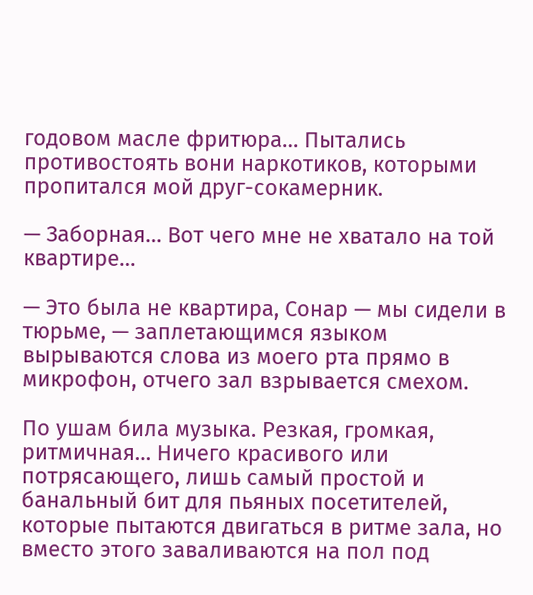годовом масле фритюра… Пытались противостоять вони наркотиков, которыми пропитался мой друг-сокамерник.

— Заборная… Вот чего мне не хватало на той квартире…

— Это была не квартира, Сонар — мы сидели в тюрьме, — заплетающимся языком вырываются слова из моего рта прямо в микрофон, отчего зал взрывается смехом.

По ушам била музыка. Резкая, громкая, ритмичная… Ничего красивого или потрясающего, лишь самый простой и банальный бит для пьяных посетителей, которые пытаются двигаться в ритме зала, но вместо этого заваливаются на пол под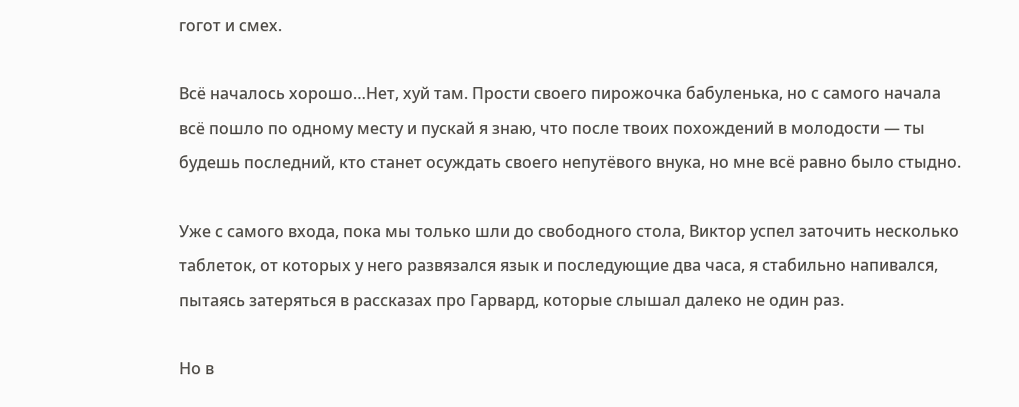гогот и смех.

Всё началось хорошо…Нет, хуй там. Прости своего пирожочка бабуленька, но с самого начала всё пошло по одному месту и пускай я знаю, что после твоих похождений в молодости — ты будешь последний, кто станет осуждать своего непутёвого внука, но мне всё равно было стыдно.

Уже с самого входа, пока мы только шли до свободного стола, Виктор успел заточить несколько таблеток, от которых у него развязался язык и последующие два часа, я стабильно напивался, пытаясь затеряться в рассказах про Гарвард, которые слышал далеко не один раз.

Но в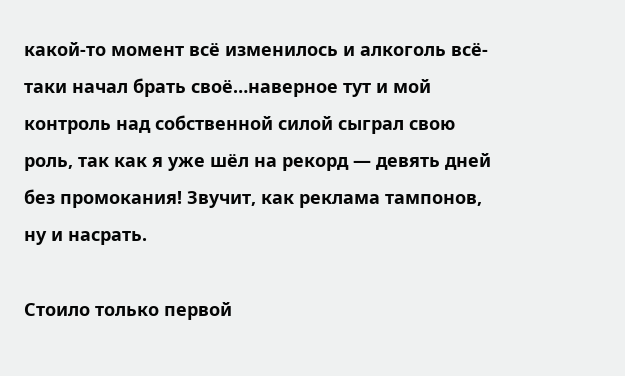какой-то момент всё изменилось и алкоголь всё-таки начал брать своё…наверное тут и мой контроль над собственной силой сыграл свою роль, так как я уже шёл на рекорд — девять дней без промокания! Звучит, как реклама тампонов, ну и насрать.

Стоило только первой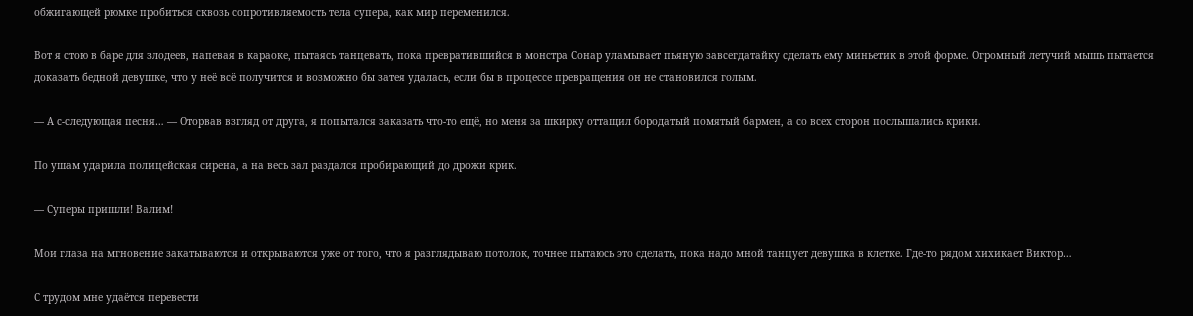обжигающей рюмке пробиться сквозь сопротивляемость тела супера, как мир переменился.

Вот я стою в баре для злодеев, напевая в караоке, пытаясь танцевать, пока превратившийся в монстра Сонар уламывает пьяную завсегдатайку сделать ему миньетик в этой форме. Огромный летучий мышь пытается доказать бедной девушке, что у неё всё получится и возможно бы затея удалась, если бы в процессе превращения он не становился голым.

— А с-следующая песня… — Оторвав взгляд от друга, я попытался заказать что-то ещё, но меня за шкирку оттащил бородатый помятый бармен, а со всех сторон послышались крики.

По ушам ударила полицейская сирена, а на весь зал раздался пробирающий до дрожи крик.

— Суперы пришли! Валим!

Мои глаза на мгновение закатываются и открываются уже от того, что я разглядываю потолок, точнее пытаюсь это сделать, пока надо мной танцует девушка в клетке. Где-то рядом хихикает Виктор…

С трудом мне удаётся перевести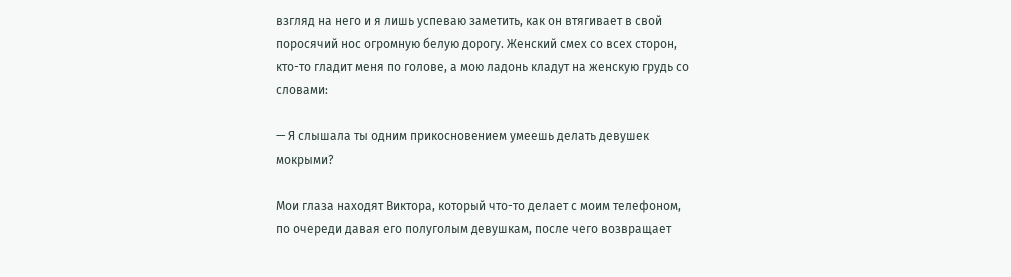взгляд на него и я лишь успеваю заметить, как он втягивает в свой поросячий нос огромную белую дорогу. Женский смех со всех сторон, кто-то гладит меня по голове, а мою ладонь кладут на женскую грудь со словами:

— Я слышала ты одним прикосновением умеешь делать девушек мокрыми?

Мои глаза находят Виктора, который что-то делает с моим телефоном, по очереди давая его полуголым девушкам, после чего возвращает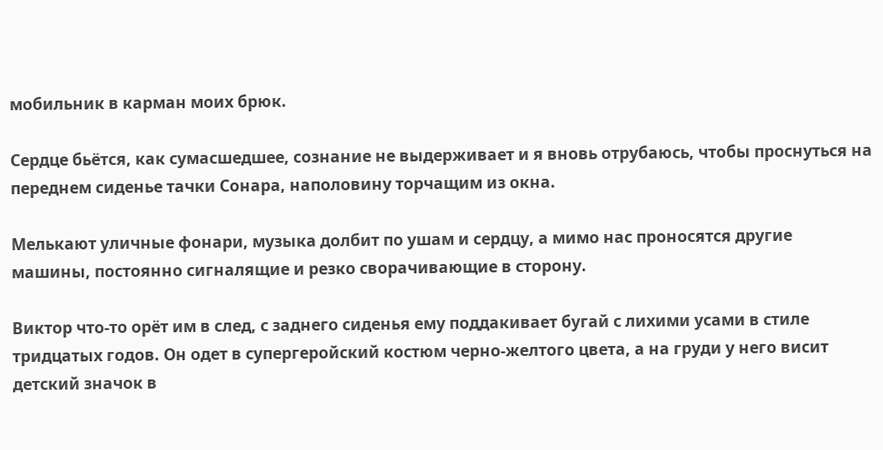мобильник в карман моих брюк.

Сердце бьётся, как сумасшедшее, сознание не выдерживает и я вновь отрубаюсь, чтобы проснуться на переднем сиденье тачки Сонара, наполовину торчащим из окна.

Мелькают уличные фонари, музыка долбит по ушам и сердцу, а мимо нас проносятся другие машины, постоянно сигналящие и резко сворачивающие в сторону.

Виктор что-то орёт им в след, с заднего сиденья ему поддакивает бугай с лихими усами в стиле тридцатых годов. Он одет в супергеройский костюм черно-желтого цвета, а на груди у него висит детский значок в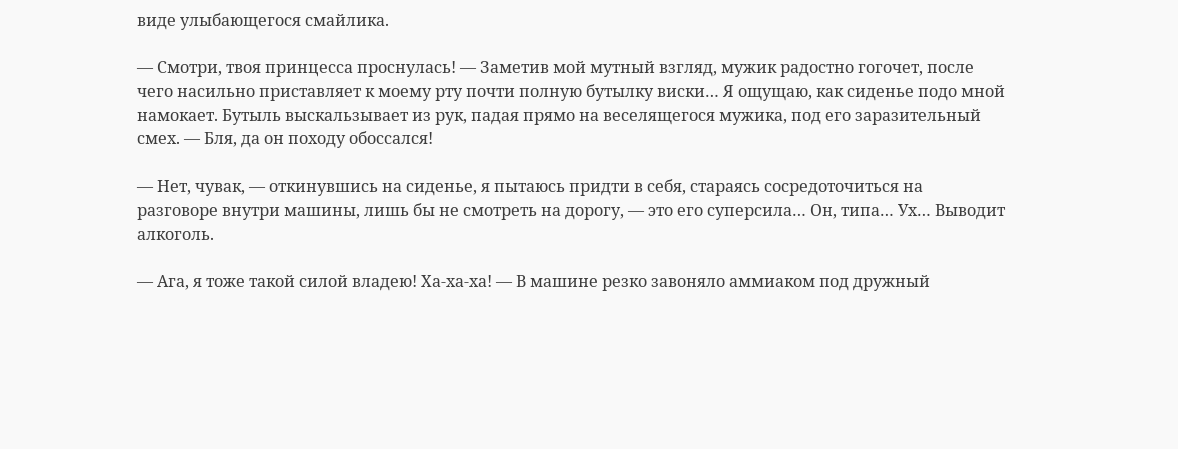виде улыбающегося смайлика.

— Смотри, твоя принцесса проснулась! — Заметив мой мутный взгляд, мужик радостно гогочет, после чего насильно приставляет к моему рту почти полную бутылку виски… Я ощущаю, как сиденье подо мной намокает. Бутыль выскальзывает из рук, падая прямо на веселящегося мужика, под его заразительный смех. — Бля, да он походу обоссался!

— Нет, чувак, — откинувшись на сиденье, я пытаюсь придти в себя, стараясь сосредоточиться на разговоре внутри машины, лишь бы не смотреть на дорогу, — это его суперсила… Он, типа… Ух… Выводит алкоголь.

— Ага, я тоже такой силой владею! Ха-ха-ха! — В машине резко завоняло аммиаком под дружный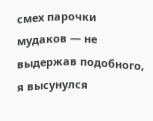смех парочки мудаков — не выдержав подобного, я высунулся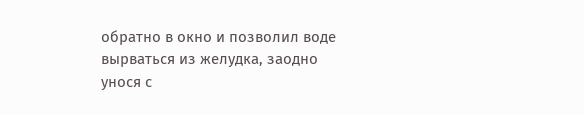обратно в окно и позволил воде вырваться из желудка, заодно унося с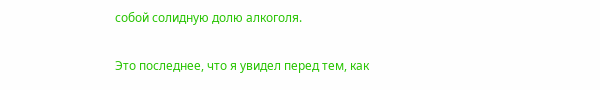собой солидную долю алкоголя.

Это последнее, что я увидел перед тем, как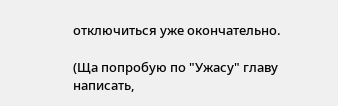отключиться уже окончательно.

(Ща попробую по "Ужасу" главу написать,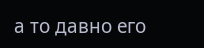а то давно его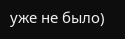уже не было)